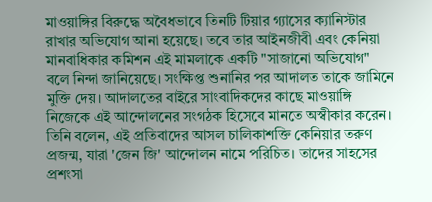মাওয়াঙ্গির বিরুদ্ধে অবৈধভাবে তিনটি টিয়ার গ্যাসের ক্যানিস্টার রাখার অভিযোগ আনা হয়েছে। তবে তার আইনজীবী এবং কেনিয়া মানবাধিকার কমিশন এই মামলাকে একটি "সাজানো অভিযোগ" বলে নিন্দা জানিয়েছে। সংক্ষিপ্ত শুনানির পর আদালত তাকে জামিনে মুক্তি দেয়। আদালতের বাইরে সাংবাদিকদের কাছে মাওয়াঙ্গি নিজেকে এই আন্দোলনের সংগঠক হিসেবে মানতে অস্বীকার করেন। তিনি বলেন, এই প্রতিবাদের আসল চালিকাশক্তি কেনিয়ার তরুণ প্রজন্ম, যারা 'জেন জি' আন্দোলন নামে পরিচিত। তাদের সাহসের প্রশংসা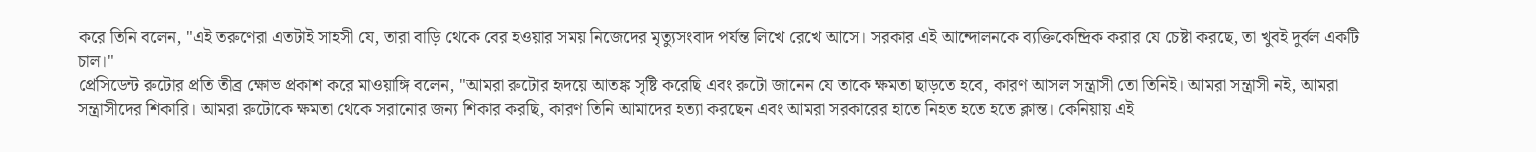করে তিনি বলেন, "এই তরুণেরা এতটাই সাহসী যে, তারা বাড়ি থেকে বের হওয়ার সময় নিজেদের মৃত্যুসংবাদ পর্যন্ত লিখে রেখে আসে। সরকার এই আন্দোলনকে ব্যক্তিকেন্দ্রিক করার যে চেষ্টা করছে, তা খুবই দুর্বল একটি চাল।"
প্রেসিডেন্ট রুটোর প্রতি তীব্র ক্ষোভ প্রকাশ করে মাওয়াঙ্গি বলেন, "আমরা রুটোর হৃদয়ে আতঙ্ক সৃষ্টি করেছি এবং রুটো জানেন যে তাকে ক্ষমতা ছাড়তে হবে, কারণ আসল সন্ত্রাসী তো তিনিই। আমরা সন্ত্রাসী নই, আমরা সন্ত্রাসীদের শিকারি। আমরা রুটোকে ক্ষমতা থেকে সরানোর জন্য শিকার করছি, কারণ তিনি আমাদের হত্যা করছেন এবং আমরা সরকারের হাতে নিহত হতে হতে ক্লান্ত। কেনিয়ায় এই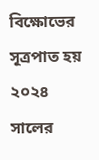বিক্ষোভের সূত্রপাত হয় ২০২৪ সালের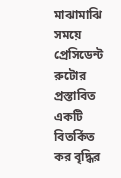মাঝামাঝি সময়ে প্রেসিডেন্ট রুটোর প্রস্তাবিত একটি বিতর্কিত কর বৃদ্ধির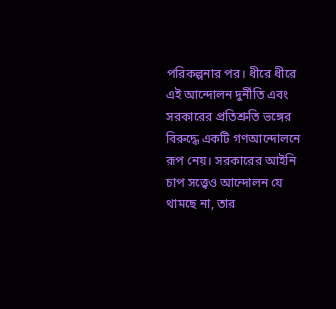পরিকল্পনার পর। ধীরে ধীরে এই আন্দোলন দুর্নীতি এবং সরকারের প্রতিশ্রুতি ভঙ্গের বিরুদ্ধে একটি গণআন্দোলনে রূপ নেয়। সরকারের আইনি চাপ সত্ত্বেও আন্দোলন যে থামছে না, তার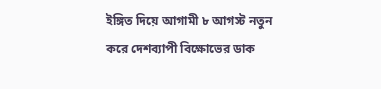ইঙ্গিত দিয়ে আগামী ৮ আগস্ট নতুন করে দেশব্যাপী বিক্ষোভের ডাক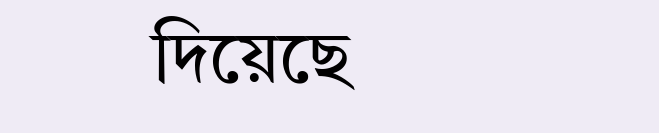দিয়েছে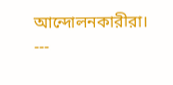আন্দোলনকারীরা।
---